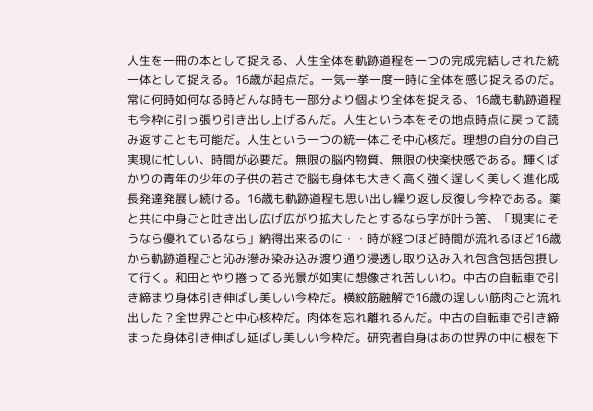人生を一冊の本として捉える、人生全体を軌跡道程を一つの完成完結しされた統一体として捉える。16歳が起点だ。一気一挙一度一時に全体を感じ捉えるのだ。常に何時如何なる時どんな時も一部分より個より全体を捉える、16歳も軌跡道程も今枠に引っ張り引き出し上げるんだ。人生という本をその地点時点に戻って読み返すことも可能だ。人生という一つの統一体こそ中心核だ。理想の自分の自己実現に忙しい、時間が必要だ。無限の脳内物質、無限の快楽快感である。輝くばかりの青年の少年の子供の若さで脳も身体も大きく高く強く逞しく美しく進化成長発達発展し続ける。16歳も軌跡道程も思い出し繰り返し反復し今枠である。薬と共に中身ごと吐き出し広げ広がり拡大したとするなら字が叶う筈、「現実にそうなら優れているなら」納得出来るのに・・時が経つほど時間が流れるほど16歳から軌跡道程ごと沁み滲み染み込み渡り通り浸透し取り込み入れ包含包括包摂して行く。和田とやり捲ってる光景が如実に想像され苦しいわ。中古の自転車で引き締まり身体引き伸ばし美しい今枠だ。横紋筋融解で16歳の逞しい筋肉ごと流れ出した？全世界ごと中心核枠だ。肉体を忘れ離れるんだ。中古の自転車で引き締まった身体引き伸ばし延ばし美しい今枠だ。研究者自身はあの世界の中に根を下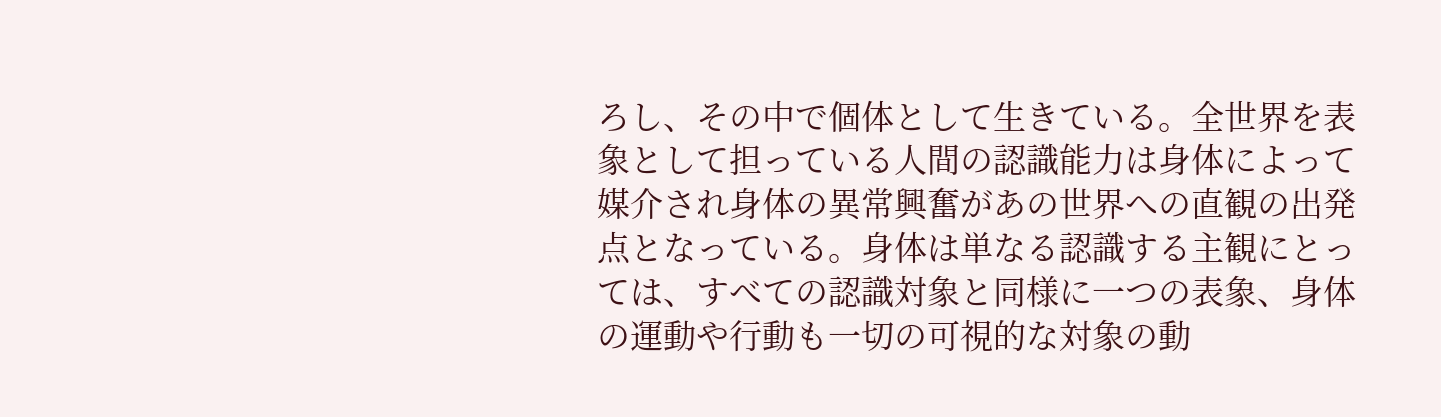ろし、その中で個体として生きている。全世界を表象として担っている人間の認識能力は身体によって媒介され身体の異常興奮があの世界への直観の出発点となっている。身体は単なる認識する主観にとっては、すべての認識対象と同様に一つの表象、身体の運動や行動も一切の可視的な対象の動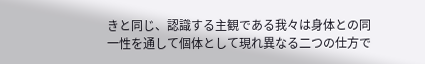きと同じ、認識する主観である我々は身体との同一性を通して個体として現れ異なる二つの仕方で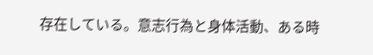存在している。意志行為と身体活動、ある時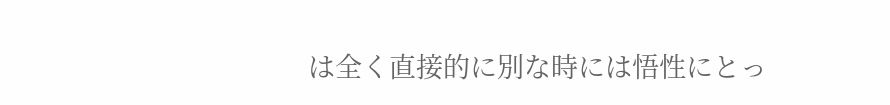は全く直接的に別な時には悟性にとっ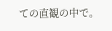ての直観の中で。